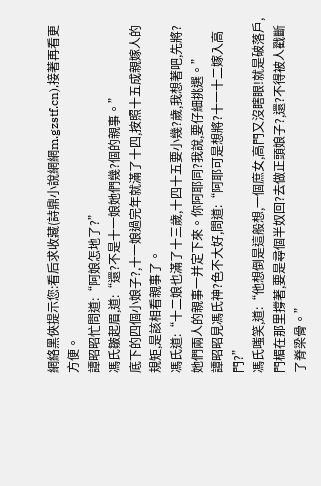網絡黑俠提示您:看后求收藏(詩鼎小說網網m.gzstf.cn),接著再看更方便。
譚昭昭忙問道:“阿娘怎地了?”
馮氏皺起眉,道:“還?不是十一娘她們幾?個的親事。”
底下的四個小娘子?,十一娘過完年就滿了十四,按照十五成親嫁人的規矩,是該相看親事了。
馮氏道:“十二娘也滿了十三歲,十四十五要小幾?歲,我想著吧,先將?她們兩人的親事一并定下來。你阿耶同?我說,要仔細挑選。”
譚昭昭見馮氏神?色不大好,問道:“阿耶可是想將?十一十二嫁入高門?”
馮氏嗤笑,道:“他想倒是這般想,一個庶女,高門又沒瞎眼!就是破落戶,門楣在那里撐著,要是尋個半奴回?去做正頭娘子?,還?不得被人戳斷了脊梁骨。”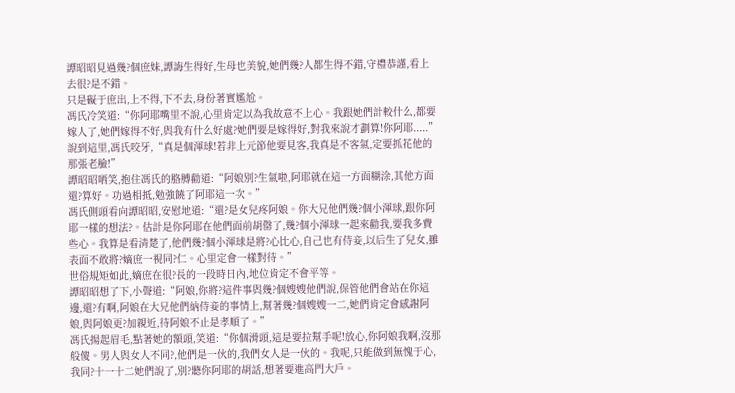譚昭昭見過幾?個庶妹,譚誨生得好,生母也美貌,她們幾?人都生得不錯,守禮恭謹,看上去很?是不錯。
只是礙于庶出,上不得,下不去,身份著實尷尬。
馮氏冷笑道:“你阿耶嘴里不說,心里肯定以為我故意不上心。我跟她們計較什么,都要嫁人了,她們嫁得不好,與我有什么好處?她們要是嫁得好,對我來說才劃算!你阿耶.....”
說到這里,馮氏咬牙,“真是個渾球!若非上元節他要見客,我真是不客氣,定要抓花他的那張老臉!”
譚昭昭哂笑,抱住馮氏的胳膊勸道:“阿娘別?生氣啦,阿耶就在這一方面糊涂,其他方面還?算好。功過相抵,勉強饒了阿耶這一次。”
馮氏側頭看向譚昭昭,安慰地道:“還?是女兒疼阿娘。你大兄他們幾?個小渾球,跟你阿耶一樣的想法?。估計是你阿耶在他們面前胡罄了,幾?個小渾球一起來勸我,要我多費些心。我算是看清楚了,他們幾?個小渾球是將?心比心,自己也有侍妾,以后生了兒女,雖表面不敢將?嫡庶一視同?仁。心里定會一樣對待。”
世俗規矩如此,嫡庶在很?長的一段時日內,地位肯定不會平等。
譚昭昭想了下,小聲道:“阿娘,你將?這件事與幾?個嫂嫂他們說,保管他們會站在你這邊,還?有啊,阿娘在大兄他們納侍妾的事情上,幫著幾?個嫂嫂一二,她們肯定會感謝阿娘,與阿娘更?加親近,待阿娘不止是孝順了。”
馮氏揚起眉毛,點著她的額頭,笑道:“你個滑頭,這是要拉幫手呢!放心,你阿娘我啊,沒那般傻。男人與女人不同?,他們是一伙的,我們女人是一伙的。我呢,只能做到無愧于心,我同?十一十二她們說了,別?聽你阿耶的胡話,想著要進高門大戶。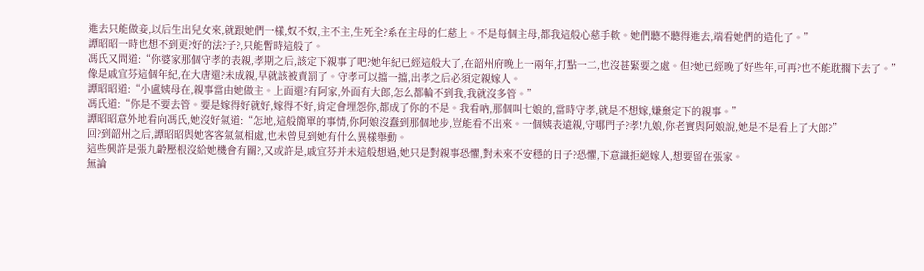進去只能做妾,以后生出兒女來,就跟她們一樣,奴不奴,主不主,生死全?系在主母的仁慈上。不是每個主母,都我這般心慈手軟。她們聽不聽得進去,端看她們的造化了。”
譚昭昭一時也想不到更?好的法?子?,只能暫時這般了。
馮氏又問道:“你婆家那個守孝的表親,孝期之后,該定下親事了吧?她年紀已經這般大了,在韶州府晚上一兩年,打點一二,也沒甚緊要之處。但?她已經晚了好些年,可再?也不能耽擱下去了。”
像是戚宜芬這個年紀,在大唐還?未成親,早就該被責罰了。守孝可以擋一擋,出孝之后必須定親嫁人。
譚昭昭道:“小盧姨母在,親事當由她做主。上面還?有阿家,外面有大郎,怎么都輪不到我,我就沒多管。”
馮氏道:“你是不要去管。要是嫁得好就好,嫁得不好,肯定會埋怨你,都成了你的不是。我看吶,那個叫七娘的,當時守孝,就是不想嫁,嫌棄定下的親事。”
譚昭昭意外地看向馮氏,她沒好氣道:“怎地,這般簡單的事情,你阿娘沒蠢到那個地步,豈能看不出來。一個姨表遠親,守哪門子?孝!九娘,你老實與阿娘說,她是不是看上了大郎?”
回?到韶州之后,譚昭昭與她客客氣氣相處,也未曾見到她有什么異樣舉動。
這些興許是張九齡壓根沒給她機會有關?,又或許是,戚宜芬并未這般想過,她只是對親事恐懼,對未來不安穩的日子?恐懼,下意識拒絕嫁人,想要留在張家。
無論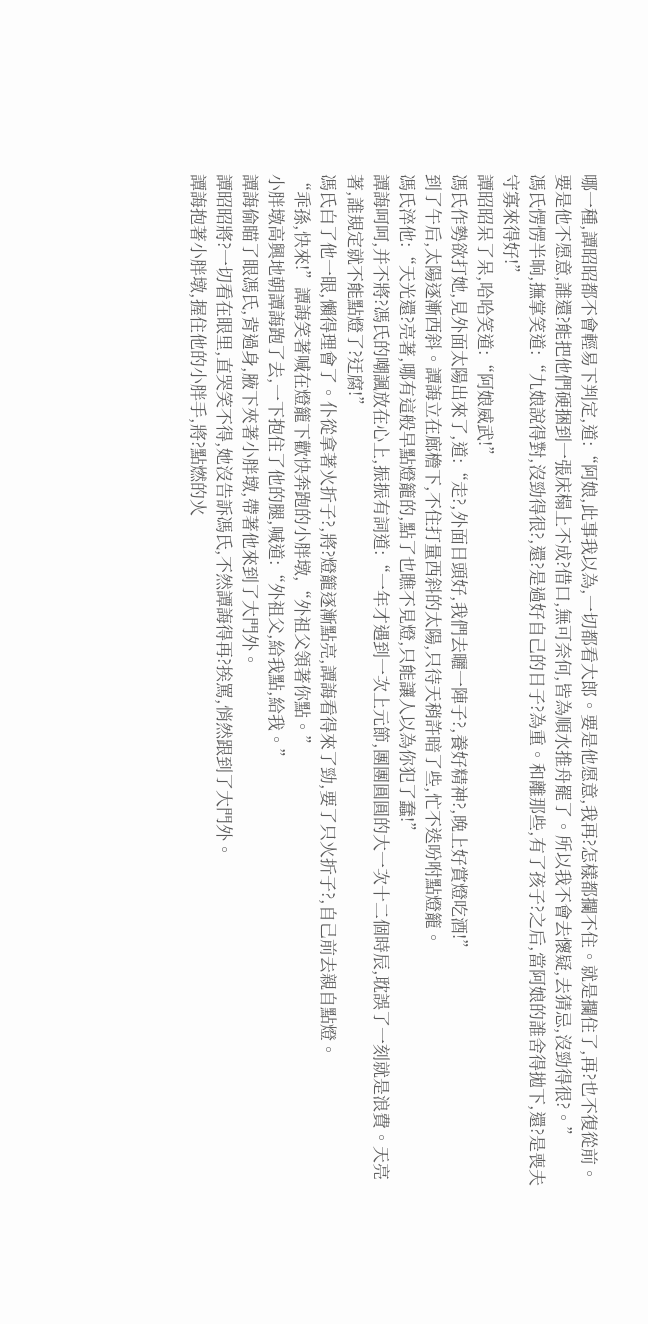哪一種,譚昭昭都不會輕易下判定,道:“阿娘,此事我以為,一切都看大郎。要是他愿意,我再?怎樣都攔不住。就是攔住了,再?也不復從前。要是他不愿意,誰還?能把他們硬捆到一張床榻上不成?借口,無可奈何,皆為順水推舟罷了。所以我不會去懷疑,去猜忌,沒勁得很?。”
馮氏愣愣半晌,撫掌笑道:“九娘說得對,沒勁得很?,還?是過好自己的日子?為重。和離那些,有了孩子?之后,當阿娘的誰舍得拋下,還?是喪夫守寡來得好!”
譚昭昭呆了呆,哈哈笑道:“阿娘威武!”
馮氏作勢欲打她,見外面太陽出來了,道:“走?,外面日頭好,我們去曬一陣子?,養好精神?,晚上好賞燈吃酒!”
到了午后,太陽逐漸西斜。譚誨立在廊檐下,不住打量西斜的太陽,只待天稍許暗了些,忙不迭吩咐點燈籠。
馮氏淬他:“天光還?亮著,哪有這般早點燈籠的,點了也瞧不見燈,只能讓人以為你犯了蠢!”
譚誨呵呵,并不將?馮氏的嘲諷放在心上,振振有詞道:“一年才遇到一次上元節,團團圓圓的大一次十二個時辰,耽誤了一刻就是浪費。天亮著,誰規定就不能點燈了?迂腐!”
馮氏白了他一眼,懶得理會了。仆從拿著火折子?,將?燈籠逐漸點亮,譚誨看得來了勁,要了只火折子?,自己前去親自點燈。
“乖孫,快來!”譚誨笑著喊在燈籠下歡快奔跑的小胖墩,“外祖父領著你點。”
小胖墩高興地朝譚誨跑了去,一下抱住了他的腿,喊道:“外祖父,給我點,給我。”
譚誨偷瞄了眼馮氏,背過身,腋下夾著小胖墩,帶著他來到了大門外。
譚昭昭將?一切看在眼里,直哭笑不得,她沒告訴馮氏,不然譚誨得再?挨罵,悄然跟到了大門外。
譚誨抱著小胖墩,握住他的小胖手,將?點燃的火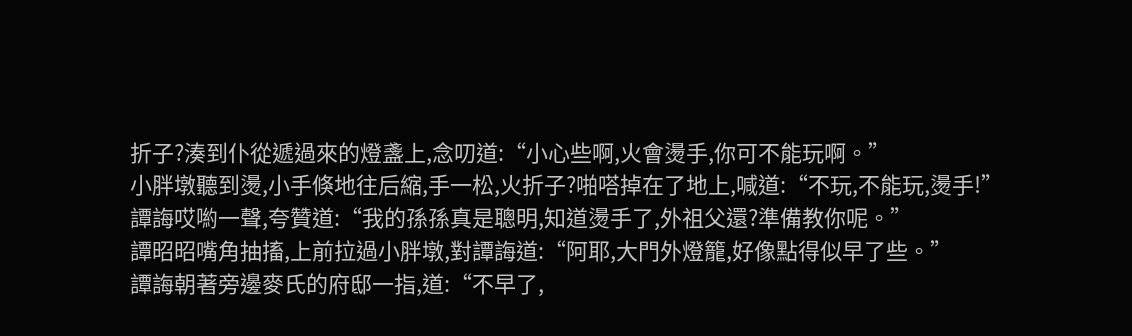折子?湊到仆從遞過來的燈盞上,念叨道:“小心些啊,火會燙手,你可不能玩啊。”
小胖墩聽到燙,小手倏地往后縮,手一松,火折子?啪嗒掉在了地上,喊道:“不玩,不能玩,燙手!”
譚誨哎喲一聲,夸贊道:“我的孫孫真是聰明,知道燙手了,外祖父還?準備教你呢。”
譚昭昭嘴角抽搐,上前拉過小胖墩,對譚誨道:“阿耶,大門外燈籠,好像點得似早了些。”
譚誨朝著旁邊麥氏的府邸一指,道:“不早了,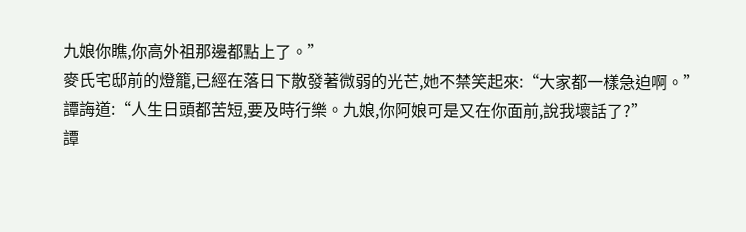九娘你瞧,你高外祖那邊都點上了。”
麥氏宅邸前的燈籠,已經在落日下散發著微弱的光芒,她不禁笑起來:“大家都一樣急迫啊。”
譚誨道:“人生日頭都苦短,要及時行樂。九娘,你阿娘可是又在你面前,說我壞話了?”
譚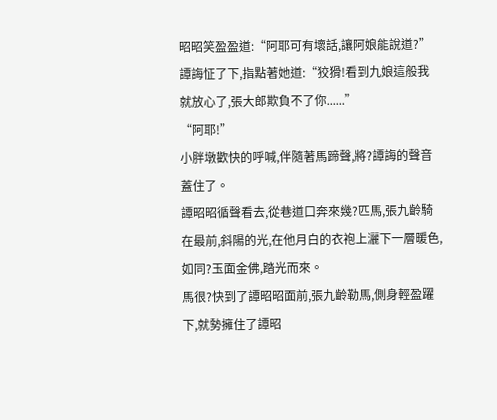昭昭笑盈盈道:“阿耶可有壞話,讓阿娘能說道?”
譚誨怔了下,指點著她道:“狡猾!看到九娘這般我就放心了,張大郎欺負不了你......”
“阿耶!”
小胖墩歡快的呼喊,伴隨著馬蹄聲,將?譚誨的聲音蓋住了。
譚昭昭循聲看去,從巷道口奔來幾?匹馬,張九齡騎在最前,斜陽的光,在他月白的衣袍上灑下一層暖色,如同?玉面金佛,踏光而來。
馬很?快到了譚昭昭面前,張九齡勒馬,側身輕盈躍下,就勢擁住了譚昭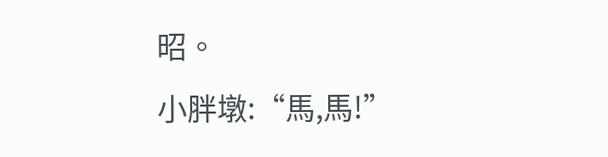昭。
小胖墩:“馬,馬!”